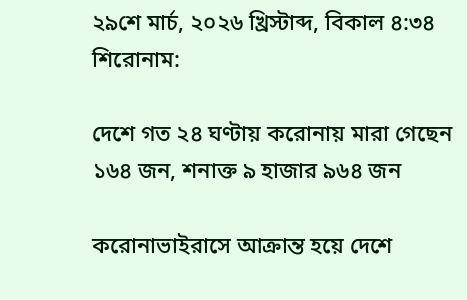২৯শে মার্চ, ২০২৬ খ্রিস্টাব্দ, বিকাল ৪:৩৪
শিরোনাম:

দেশে গত ২৪ ঘণ্টায় করোনায় মারা গেছেন ১৬৪ জন, শনাক্ত ৯ হাজার ৯৬৪ জন

করোনাভাইরাসে আক্রান্ত হয়ে দেশে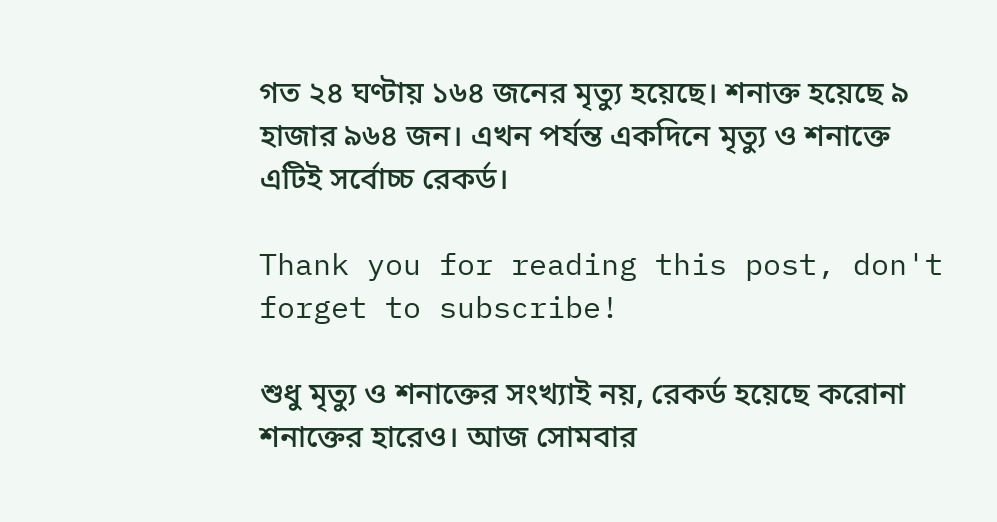গত ২৪ ঘণ্টায় ১৬৪ জনের মৃত্যু হয়েছে। শনাক্ত হয়েছে ৯ হাজার ৯৬৪ জন। এখন পর্যন্ত একদিনে মৃত্যু ও শনাক্তে এটিই সর্বোচ্চ রেকর্ড।

Thank you for reading this post, don't forget to subscribe!

শুধু মৃত্যু ও শনাক্তের সংখ্যাই নয়, রেকর্ড হয়েছে করোনা শনাক্তের হারেও। আজ সোমবার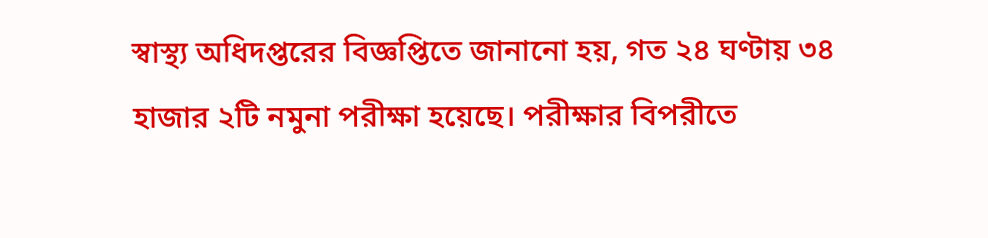স্বাস্থ্য অধিদপ্তরের বিজ্ঞপ্তিতে জানানো হয়, গত ২৪ ঘণ্টায় ৩৪ হাজার ২টি নমুনা পরীক্ষা হয়েছে। পরীক্ষার বিপরীতে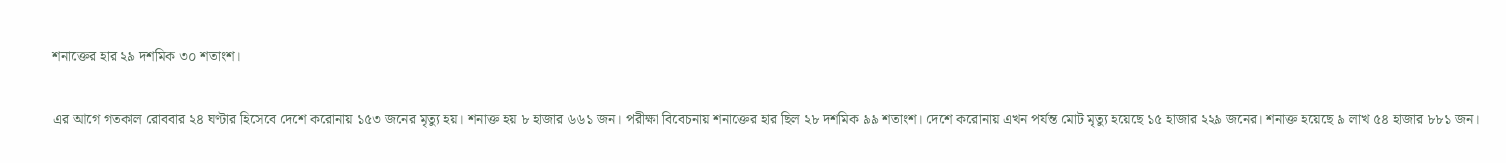শনাক্তের হার ২৯ দশমিক ৩০ শতাংশ।

এর আগে গতকাল রোববার ২৪ ঘণ্টার হিসেবে দেশে করোনায় ১৫৩ জনের মৃত্যু হয়। শনাক্ত হয় ৮ হাজার ৬৬১ জন। পরীক্ষা বিবেচনায় শনাক্তের হার ছিল ২৮ দশমিক ৯৯ শতাংশ। দেশে করোনায় এখন পর্যন্ত মোট মৃত্যু হয়েছে ১৫ হাজার ২২৯ জনের। শনাক্ত হয়েছে ৯ লাখ ৫৪ হাজার ৮৮১ জন।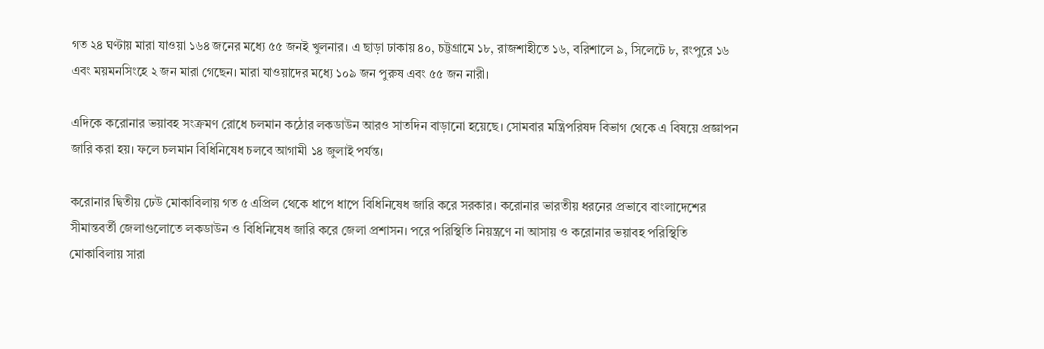গত ২৪ ঘণ্টায় মারা যাওয়া ১৬৪ জনের মধ্যে ৫৫ জনই খুলনার। এ ছাড়া ঢাকায় ৪০, চট্টগ্রামে ১৮, রাজশাহীতে ১৬, বরিশালে ৯, সিলেটে ৮, রংপুরে ১৬ এবং ময়মনসিংহে ২ জন মারা গেছেন। মারা যাওয়াদের মধ্যে ১০৯ জন পুরুষ এবং ৫৫ জন নারী।

এদিকে করোনার ভয়াবহ সংক্রমণ রোধে চলমান কঠোর লকডাউন আরও সাতদিন বাড়ানো হয়েছে। সোমবার মন্ত্রিপরিষদ বিভাগ থেকে এ বিষয়ে প্রজ্ঞাপন জারি করা হয়। ফলে চলমান বিধিনিষেধ চলবে আগামী ১৪ জুলাই পর্যন্ত।

করোনার দ্বিতীয় ঢেউ মোকাবিলায় গত ৫ এপ্রিল থেকে ধাপে ধাপে বিধিনিষেধ জারি করে সরকার। করোনার ভারতীয় ধরনের প্রভাবে বাংলাদেশের সীমান্তবর্তী জেলাগুলোতে লকডাউন ও বিধিনিষেধ জারি করে জেলা প্রশাসন। পরে পরিস্থিতি নিয়ন্ত্রণে না আসায় ও করোনার ভয়াবহ পরিস্থিতি মোকাবিলায় সারা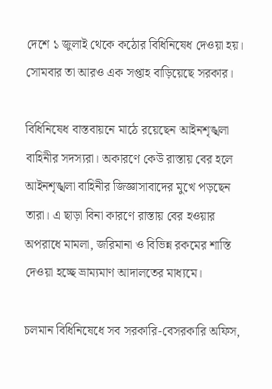দেশে ১ জুলাই থেকে কঠোর বিধিনিষেধ দেওয়া হয়। সোমবার তা আরও এক সপ্তাহ বাড়িয়েছে সরকার।

বিধিনিষেধ বাস্তবায়নে মাঠে রয়েছেন আইনশৃঙ্খলা বাহিনীর সদস্যরা। অকারণে কেউ রাস্তায় বের হলে আইনশৃঙ্খলা বাহিনীর জিজ্ঞাসাবাদের মুখে পড়ছেন তারা। এ ছাড়া বিনা কারণে রাস্তায় বের হওয়ার অপরাধে মামলা, জরিমানা ও বিভিন্ন রকমের শাস্তি দেওয়া হচ্ছে ভ্রাম্যমাণ আদালতের মাধ্যমে।

চলমান বিধিনিষেধে সব সরকারি-বেসরকারি অফিস,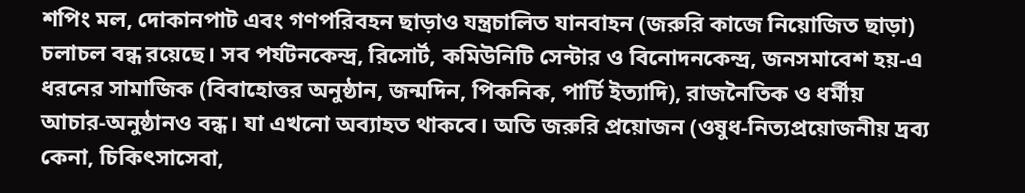শপিং মল, দোকানপাট এবং গণপরিবহন ছাড়াও যন্ত্রচালিত যানবাহন (জরুরি কাজে নিয়োজিত ছাড়া) চলাচল বন্ধ রয়েছে। সব পর্যটনকেন্দ্র, রিসোর্ট, কমিউনিটি সেন্টার ও বিনোদনকেন্দ্র, জনসমাবেশ হয়-এ ধরনের সামাজিক (বিবাহোত্তর অনুষ্ঠান, জন্মদিন, পিকনিক, পার্টি ইত্যাদি), রাজনৈতিক ও ধর্মীয় আচার-অনুষ্ঠানও বন্ধ। যা এখনো অব্যাহত থাকবে। অতি জরুরি প্রয়োজন (ওষুধ-নিত্যপ্রয়োজনীয় দ্রব্য কেনা, চিকিৎসাসেবা,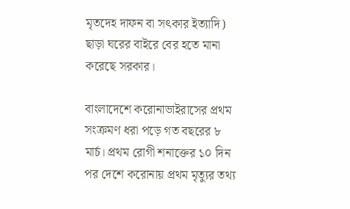মৃতদেহ দাফন বা সৎকার ইত্যাদি) ছাড়া ঘরের বাইরে বের হতে মানা করেছে সরকার।

বাংলাদেশে করোনাভাইরাসের প্রথম সংক্রমণ ধরা পড়ে গত বছরের ৮ মার্চ। প্রথম রোগী শনাক্তের ১০ দিন পর দেশে করোনায় প্রথম মৃত্যুর তথ্য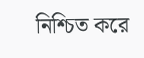নিশ্চিত করে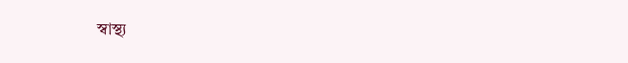স্বাস্থ্য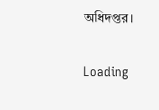অধিদপ্তর।

Loading